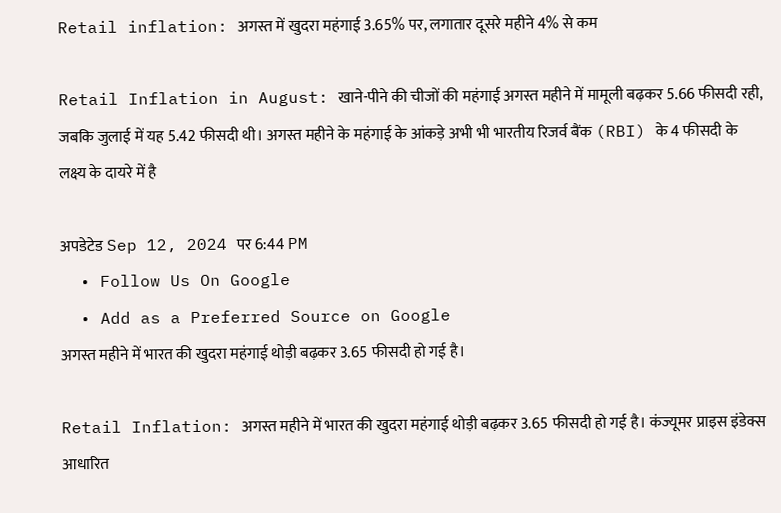Retail inflation: अगस्त में खुदरा महंगाई 3.65% पर, लगातार दूसरे महीने 4% से कम

Retail Inflation in August: खाने-पीने की चीजों की महंगाई अगस्त महीने में मामूली बढ़कर 5.66 फीसदी रही, जबकि जुलाई में यह 5.42 फीसदी थी। अगस्त महीने के महंगाई के आंकड़े अभी भी भारतीय रिजर्व बैंक (RBI) के 4 फीसदी के लक्ष्य के दायरे में है

अपडेटेड Sep 12, 2024 पर 6:44 PM
  • Follow Us On Google
  • Add as a Preferred Source on Google
अगस्त महीने में भारत की खुदरा महंगाई थोड़ी बढ़कर 3.65 फीसदी हो गई है।

Retail Inflation: अगस्त महीने में भारत की खुदरा महंगाई थोड़ी बढ़कर 3.65 फीसदी हो गई है। कंज्यूमर प्राइस इंडेक्स आधारित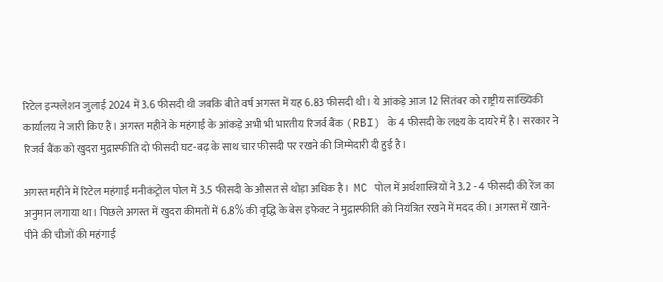रिटेल इन्फ्लेशन जुलाई 2024 में 3.6 फीसदी थी जबकि बीते वर्ष अगस्त में यह 6.83 फीसदी थी। ये आंकड़े आज 12 सितंबर को राष्ट्रीय सांख्यिकी कार्यालय ने जारी किए हैं। अगस्त महीने के महंगाई के आंकड़े अभी भी भारतीय रिजर्व बैंक (RBI) के 4 फीसदी के लक्ष्य के दायरे में है। सरकार ने रिजर्व बैंक को खुदरा मुद्रास्फीति दो फीसदी घट-बढ़ के साथ चार फीसदी पर रखने की जिम्मेदारी दी हुई है।

अगस्त महीने में रिटेल महंगाई मनीकंट्रोल पोल में 3.5 फीसदी के औसत से थोड़ा अधिक है।  MC पोल में अर्थशास्त्रियों ने 3.2 - 4 फीसदी की रेंज का अनुमान लगाया था। पिछले अगस्त में खुदरा कीमतों में 6.8% की वृद्धि के बेस इफेक्ट ने मुद्रास्फीति को नियंत्रित रखने में मदद की। अगस्त में खाने-पीने की चीजों की महंगाई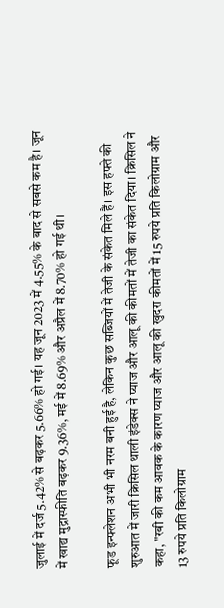जुलाई में दर्ज 5.42% से बढ़कर 5.66% हो गई। यह जून 2023 में 4.55% के बाद से सबसे कम है। जून में खाद्य मुद्रास्फीति बढ़कर 9.36%, मई में 8.69% और अप्रैल में 8.70% हो गई थी।

फूड इन्फ्लेशन अभी भी नरम बनी हुई है, लेकिन कुछ सब्जियों में तेजी के संकेत मिले हैं। इस हफ्ते की शुरुआत में जारी क्रिसिल थाली इंडेक्स ने प्याज और आलू की कीमतों में तेजी का संकेत दिया। क्रिसिल ने कहा, "रबी की कम आवक के कारण प्याज और आलू की खुदरा कीमतों में 15 रुपये प्रति किलोग्राम और 13 रुपये प्रति किलोग्राम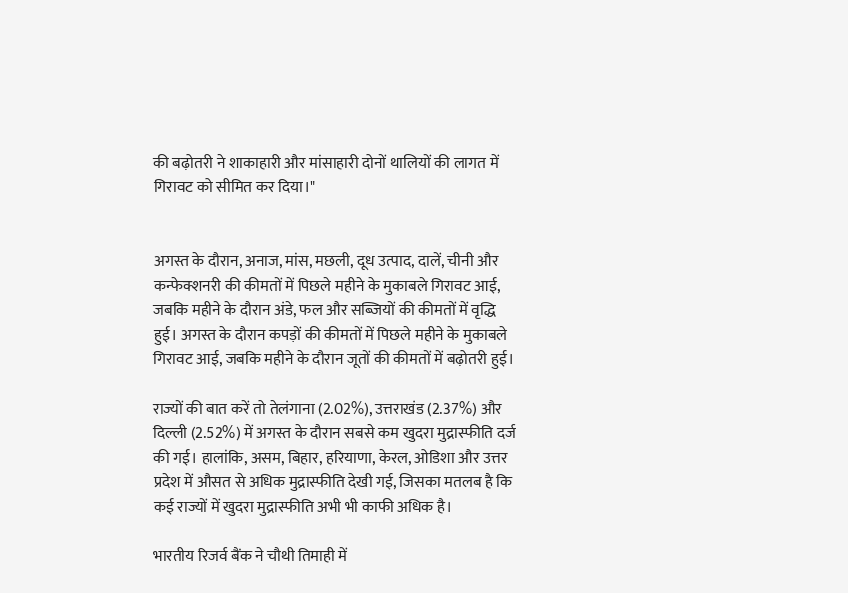की बढ़ोतरी ने शाकाहारी और मांसाहारी दोनों थालियों की लागत में गिरावट को सीमित कर दिया।"


अगस्त के दौरान, अनाज, मांस, मछली, दूध उत्पाद, दालें, चीनी और कन्फेक्शनरी की कीमतों में पिछले महीने के मुकाबले गिरावट आई, जबकि महीने के दौरान अंडे, फल और सब्जियों की कीमतों में वृद्धि हुई। अगस्त के दौरान कपड़ों की कीमतों में पिछले महीने के मुकाबले गिरावट आई, जबकि महीने के दौरान जूतों की कीमतों में बढ़ोतरी हुई।

राज्यों की बात करें तो तेलंगाना (2.02%), उत्तराखंड (2.37%) और दिल्ली (2.52%) में अगस्त के दौरान सबसे कम खुदरा मुद्रास्फीति दर्ज की गई। हालांकि, असम, बिहार, हरियाणा, केरल, ओडिशा और उत्तर प्रदेश में औसत से अधिक मुद्रास्फीति देखी गई, जिसका मतलब है कि कई राज्यों में खुदरा मुद्रास्फीति अभी भी काफी अधिक है।

भारतीय रिजर्व बैंक ने चौथी तिमाही में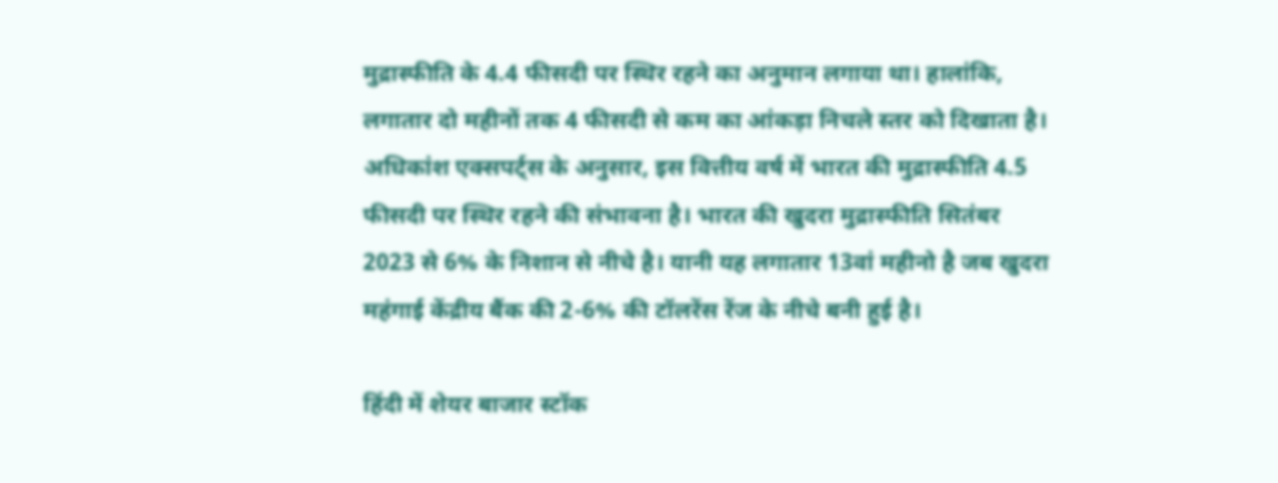मुद्रास्फीति के 4.4 फीसदी पर स्थिर रहने का अनुमान लगाया था। हालांकि, लगातार दो महीनों तक 4 फीसदी से कम का आंकड़ा निचले स्तर को दिखाता है। अधिकांश एक्सपर्ट्स के अनुसार, इस वित्तीय वर्ष में भारत की मुद्रास्फीति 4.5 फीसदी पर स्थिर रहने की संभावना है। भारत की खुदरा मुद्रास्फीति सितंबर 2023 से 6% के निशान से नीचे है। यानी यह लगातार 13वां महीनो है जब खुदरा महंगाई केंद्रीय बैंक की 2-6% की टॉलरेंस रेंज के नीचे बनी हुई है।

हिंदी में शेयर बाजार स्टॉक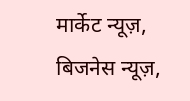मार्केट न्यूज़,  बिजनेस न्यूज़,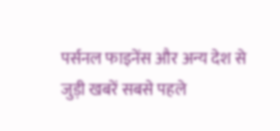पर्सनल फाइनेंस और अन्य देश से जुड़ी खबरें सबसे पहले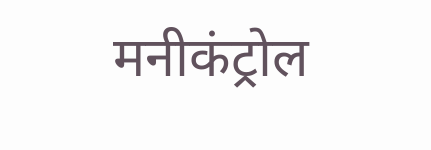मनीकंट्रोल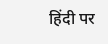हिंदी पर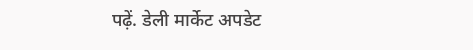पढ़ें. डेली मार्केट अपडेट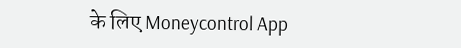के लिए Moneycontrol App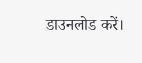डाउनलोड करें।